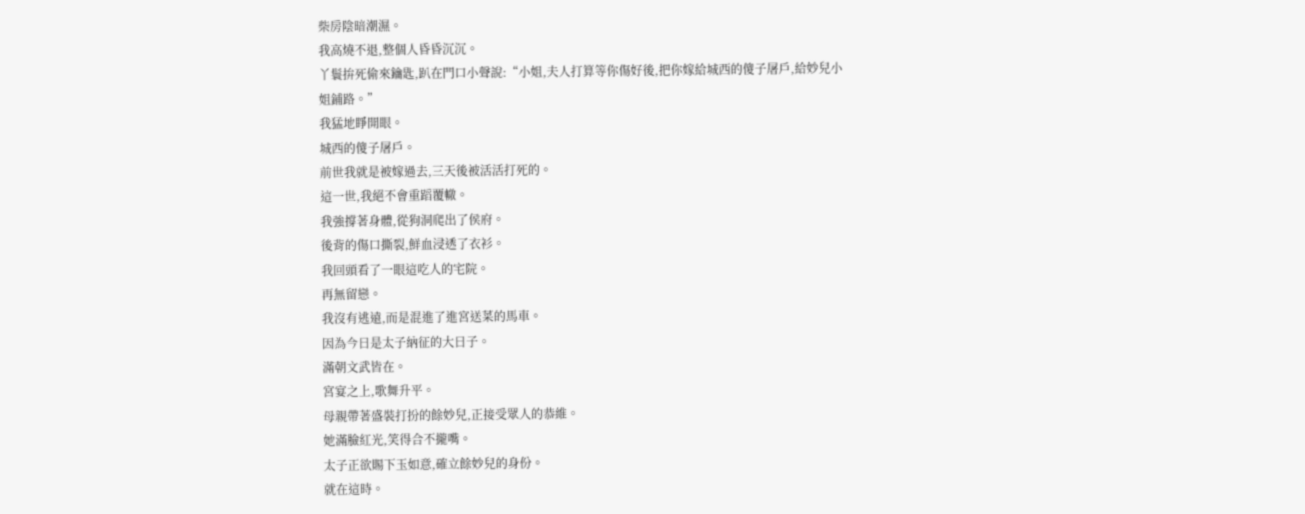柴房陰暗潮濕。
我高燒不退,整個人昏昏沉沉。
丫鬟拚死偷來鑰匙,趴在門口小聲說:“小姐,夫人打算等你傷好後,把你嫁給城西的傻子屠戶,給妙兒小姐鋪路。”
我猛地睜開眼。
城西的傻子屠戶。
前世我就是被嫁過去,三天後被活活打死的。
這一世,我絕不會重蹈覆轍。
我強撐著身體,從狗洞爬出了侯府。
後背的傷口撕裂,鮮血浸透了衣衫。
我回頭看了一眼這吃人的宅院。
再無留戀。
我沒有逃遠,而是混進了進宮送菜的馬車。
因為今日是太子納征的大日子。
滿朝文武皆在。
宮宴之上,歌舞升平。
母親帶著盛裝打扮的餘妙兒,正接受眾人的恭維。
她滿臉紅光,笑得合不攏嘴。
太子正欲賜下玉如意,確立餘妙兒的身份。
就在這時。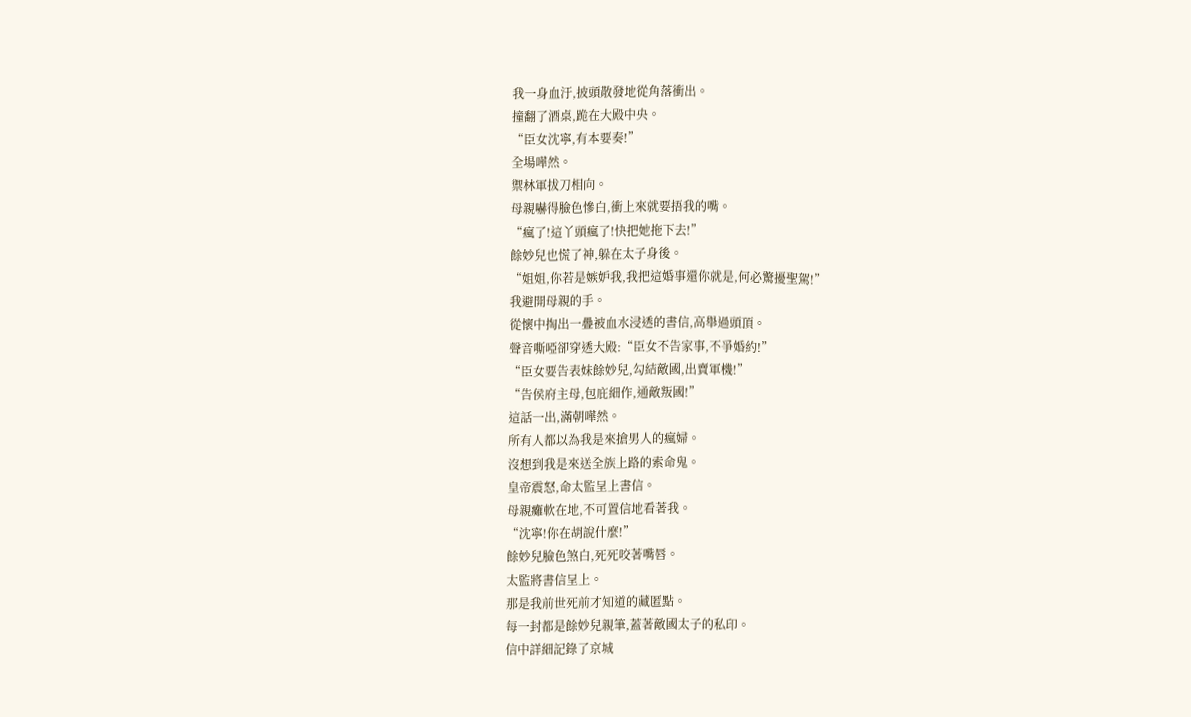我一身血汙,披頭散發地從角落衝出。
撞翻了酒桌,跪在大殿中央。
“臣女沈寧,有本要奏!”
全場嘩然。
禦林軍拔刀相向。
母親嚇得臉色慘白,衝上來就要捂我的嘴。
“瘋了!這丫頭瘋了!快把她拖下去!”
餘妙兒也慌了神,躲在太子身後。
“姐姐,你若是嫉妒我,我把這婚事還你就是,何必驚擾聖駕!”
我避開母親的手。
從懷中掏出一疊被血水浸透的書信,高舉過頭頂。
聲音嘶啞卻穿透大殿:“臣女不告家事,不爭婚約!”
“臣女要告表妹餘妙兒,勾結敵國,出賣軍機!”
“告侯府主母,包庇細作,通敵叛國!”
這話一出,滿朝嘩然。
所有人都以為我是來搶男人的瘋婦。
沒想到我是來送全族上路的索命鬼。
皇帝震怒,命太監呈上書信。
母親癱軟在地,不可置信地看著我。
“沈寧!你在胡說什麼!”
餘妙兒臉色煞白,死死咬著嘴唇。
太監將書信呈上。
那是我前世死前才知道的藏匿點。
每一封都是餘妙兒親筆,蓋著敵國太子的私印。
信中詳細記錄了京城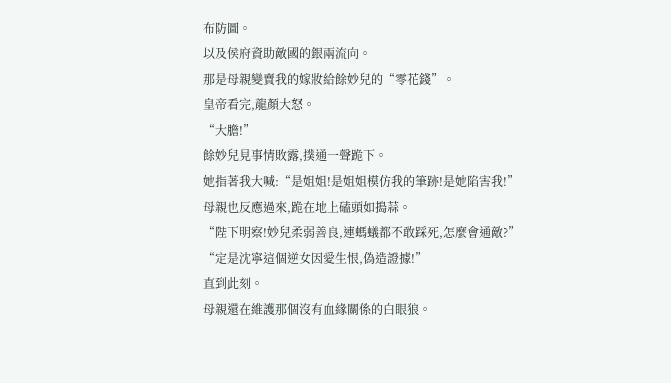布防圖。
以及侯府資助敵國的銀兩流向。
那是母親變賣我的嫁妝給餘妙兒的“零花錢”。
皇帝看完,龍顏大怒。
“大膽!”
餘妙兒見事情敗露,撲通一聲跪下。
她指著我大喊:“是姐姐!是姐姐模仿我的筆跡!是她陷害我!”
母親也反應過來,跪在地上磕頭如搗蒜。
“陛下明察!妙兒柔弱善良,連螞蟻都不敢踩死,怎麼會通敵?”
“定是沈寧這個逆女因愛生恨,偽造證據!”
直到此刻。
母親還在維護那個沒有血緣關係的白眼狼。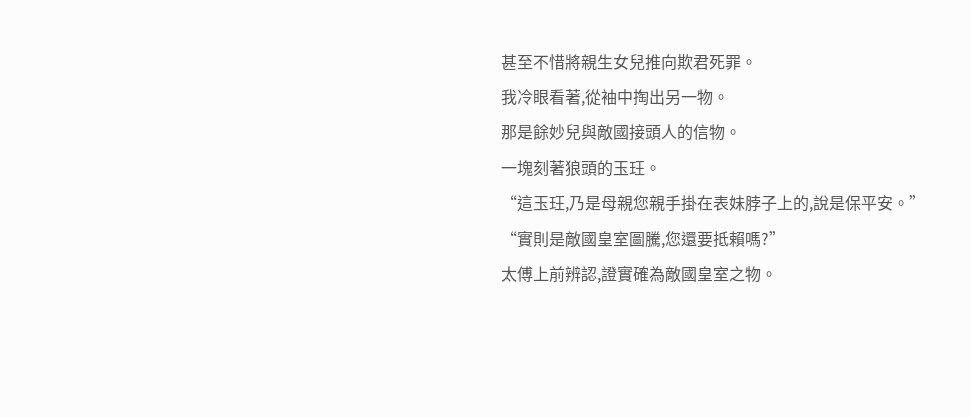甚至不惜將親生女兒推向欺君死罪。
我冷眼看著,從袖中掏出另一物。
那是餘妙兒與敵國接頭人的信物。
一塊刻著狼頭的玉玨。
“這玉玨,乃是母親您親手掛在表妹脖子上的,說是保平安。”
“實則是敵國皇室圖騰,您還要抵賴嗎?”
太傅上前辨認,證實確為敵國皇室之物。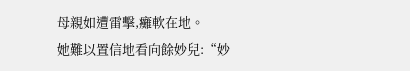母親如遭雷擊,癱軟在地。
她難以置信地看向餘妙兒:“妙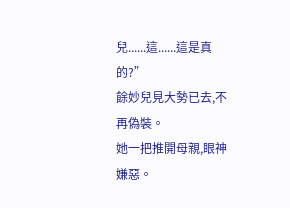兒......這......這是真的?”
餘妙兒見大勢已去,不再偽裝。
她一把推開母親,眼神嫌惡。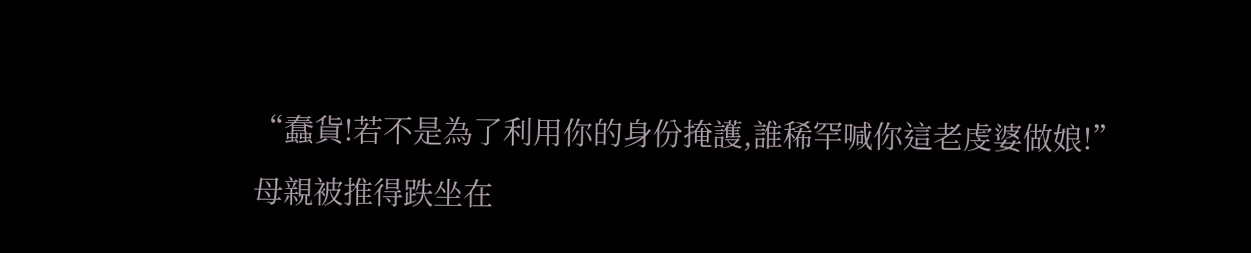“蠢貨!若不是為了利用你的身份掩護,誰稀罕喊你這老虔婆做娘!”
母親被推得跌坐在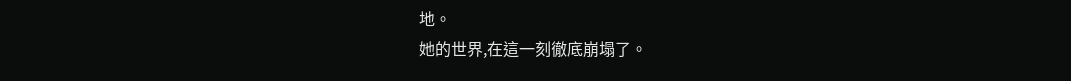地。
她的世界,在這一刻徹底崩塌了。